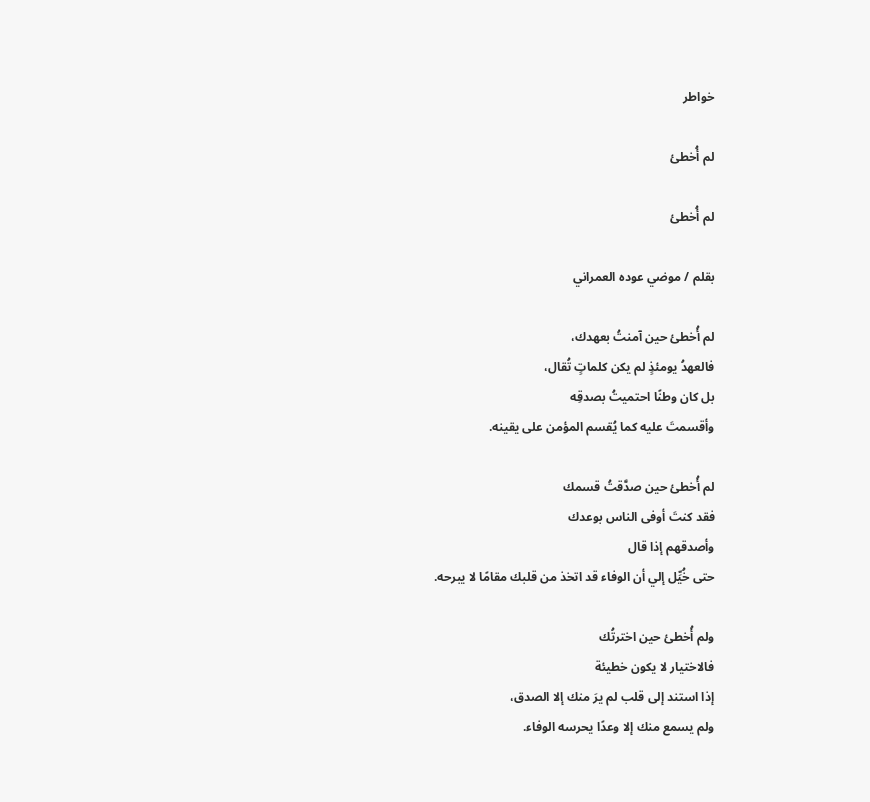خواطر

لم أُخطئ

لم أُخطئ

بقلم / موضي عوده العمراني

لم أُخطئ حين آمنتُ بعهدك،
فالعهدُ يومئذٍ لم يكن كلماتٍ تُقال،
بل كان وطنًا احتميتُ بصدقِه
وأقسمتَ عليه كما يُقسم المؤمن على يقينه.

لم أُخطئ حين صدَّقتُ قسمك
فقد كنتَ أوفى الناس بوعدك
وأصدقهم إذا قال
حتى خُيِّل إلي أن الوفاء قد اتخذ من قلبك مقامًا لا يبرحه.

ولم أُخطئ حين اخترتُك
فالاختيار لا يكون خطيئة
إذا استند إلى قلب لم يرَ منك إلا الصدق،
ولم يسمع منك إلا وعدًا يحرسه الوفاء.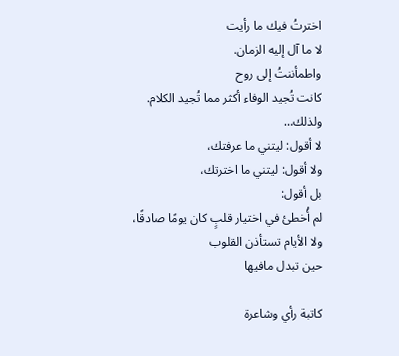اخترتُ فيك ما رأيت
لا ما آل إليه الزمان.
واطمأننتُ إلى روح
كانت تُجيد الوفاء أكثر مما تُجيد الكلام.
ولذلك…
لا أقول: ليتني ما عرفتك،
ولا أقول: ليتني ما اخترتك،
بل أقول:
لم أُخطئ في اختيار قلبٍ كان يومًا صادقًا،
ولا الأيام تستأذن القلوب
حين تبدل مافيها

كاتبة رأي وشاعرة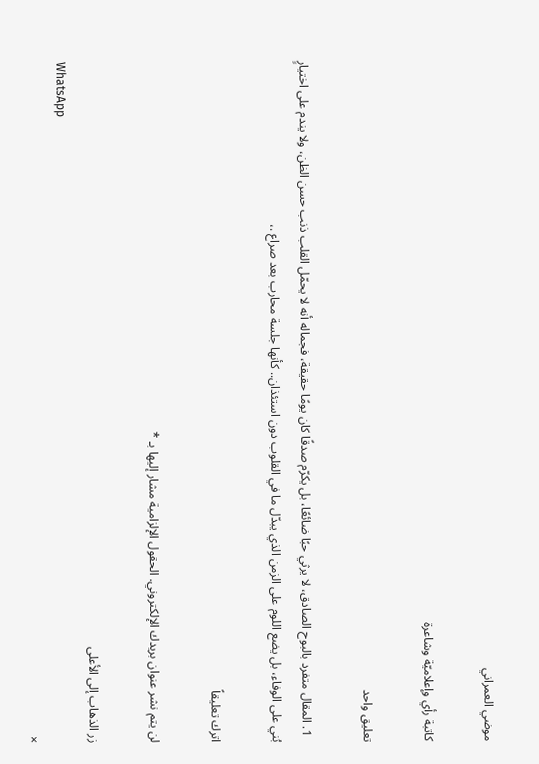موضي العمراني

كاتبة رأي وإعلاميّة وشاعرة

تعليق واحد

  1. المقال متفرد بالبوح الصادق، لا يرثي حبًا ضائعًا، بل يكرّم صدقًا كان يومًا حقيقة، فجماله أنه لا يحمّل القلب ذنب حسن الظن، ولا يندم على اختيارٍ بُني على الوفاء، بل يضع اللوم على الزمن الذي يبدّل ما في القلوب دون استئذان.. كأنها جلسة محارب بعد صراع .،

اترك تعليقاً

لن يتم نشر عنوان بريدك الإلكتروني. الحقول الإلزامية مشار إليها بـ *

زر الذهاب إلى الأعلى
WhatsApp
×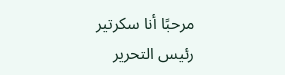مرحبًا أنا سكرتير رئيس التحرير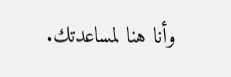وأنا هنا لمساعدتك.